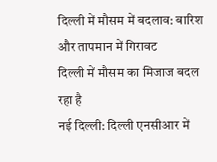दिल्ली में मौसम में बदलाव: बारिश और तापमान में गिरावट
दिल्ली में मौसम का मिजाज बदल रहा है
नई दिल्ली: दिल्ली एनसीआर में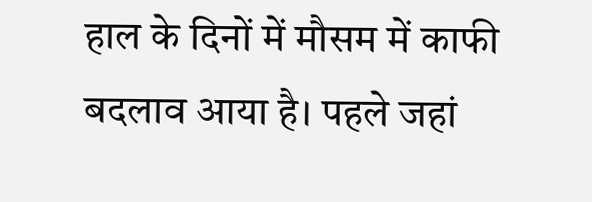हाल के दिनों में मौसम में काफी बदलाव आया है। पहले जहां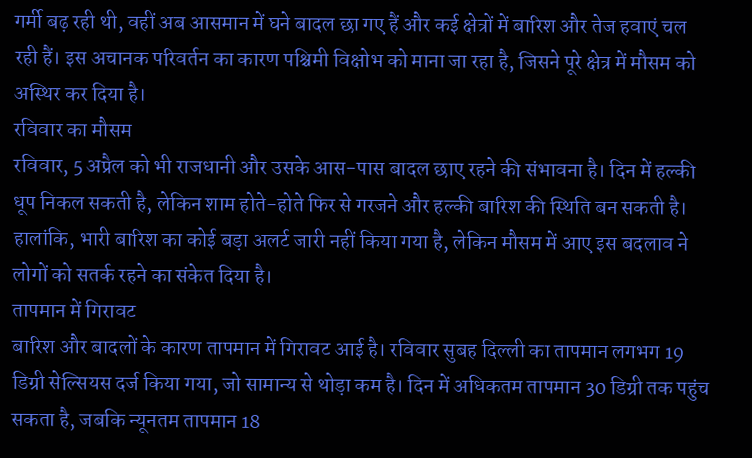गर्मी बढ़ रही थी, वहीं अब आसमान में घने बादल छा गए हैं और कई क्षेत्रों में बारिश और तेज हवाएं चल रही हैं। इस अचानक परिवर्तन का कारण पश्चिमी विक्षोभ को माना जा रहा है, जिसने पूरे क्षेत्र में मौसम को अस्थिर कर दिया है।
रविवार का मौसम
रविवार, 5 अप्रैल को भी राजधानी और उसके आस-पास बादल छाए रहने की संभावना है। दिन में हल्की धूप निकल सकती है, लेकिन शाम होते-होते फिर से गरजने और हल्की बारिश की स्थिति बन सकती है। हालांकि, भारी बारिश का कोई बड़ा अलर्ट जारी नहीं किया गया है, लेकिन मौसम में आए इस बदलाव ने लोगों को सतर्क रहने का संकेत दिया है।
तापमान में गिरावट
बारिश और बादलों के कारण तापमान में गिरावट आई है। रविवार सुबह दिल्ली का तापमान लगभग 19 डिग्री सेल्सियस दर्ज किया गया, जो सामान्य से थोड़ा कम है। दिन में अधिकतम तापमान 30 डिग्री तक पहुंच सकता है, जबकि न्यूनतम तापमान 18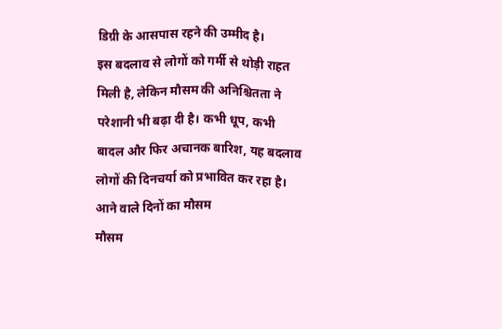डिग्री के आसपास रहने की उम्मीद है।
इस बदलाव से लोगों को गर्मी से थोड़ी राहत मिली है, लेकिन मौसम की अनिश्चितता ने परेशानी भी बढ़ा दी है। कभी धूप, कभी बादल और फिर अचानक बारिश, यह बदलाव लोगों की दिनचर्या को प्रभावित कर रहा है।
आने वाले दिनों का मौसम
मौसम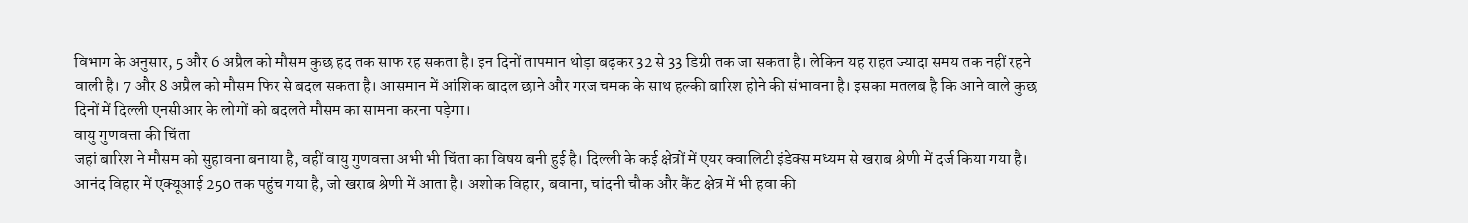विभाग के अनुसार, 5 और 6 अप्रैल को मौसम कुछ हद तक साफ रह सकता है। इन दिनों तापमान थोड़ा बढ़कर 32 से 33 डिग्री तक जा सकता है। लेकिन यह राहत ज्यादा समय तक नहीं रहने वाली है। 7 और 8 अप्रैल को मौसम फिर से बदल सकता है। आसमान में आंशिक बादल छाने और गरज चमक के साथ हल्की बारिश होने की संभावना है। इसका मतलब है कि आने वाले कुछ दिनों में दिल्ली एनसीआर के लोगों को बदलते मौसम का सामना करना पड़ेगा।
वायु गुणवत्ता की चिंता
जहां बारिश ने मौसम को सुहावना बनाया है, वहीं वायु गुणवत्ता अभी भी चिंता का विषय बनी हुई है। दिल्ली के कई क्षेत्रों में एयर क्वालिटी इंडेक्स मध्यम से खराब श्रेणी में दर्ज किया गया है। आनंद विहार में एक्यूआई 250 तक पहुंच गया है, जो खराब श्रेणी में आता है। अशोक विहार, बवाना, चांदनी चौक और कैंट क्षेत्र में भी हवा की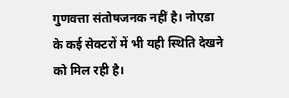गुणवत्ता संतोषजनक नहीं है। नोएडा के कई सेक्टरों में भी यही स्थिति देखने को मिल रही है।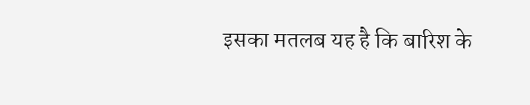इसका मतलब यह है कि बारिश के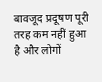बावजूद प्रदूषण पूरी तरह कम नहीं हुआ है और लोगों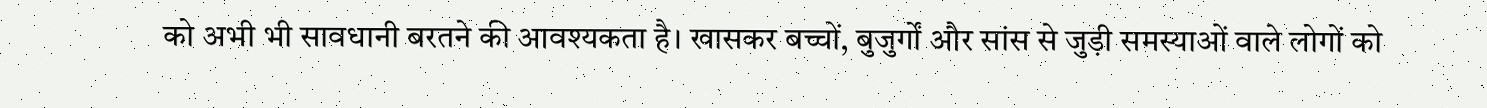को अभी भी सावधानी बरतने की आवश्यकता है। खासकर बच्चों, बुजुर्गों और सांस से जुड़ी समस्याओं वाले लोगों को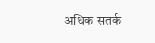अधिक सतर्क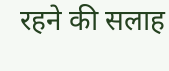रहने की सलाह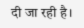दी जा रही है।